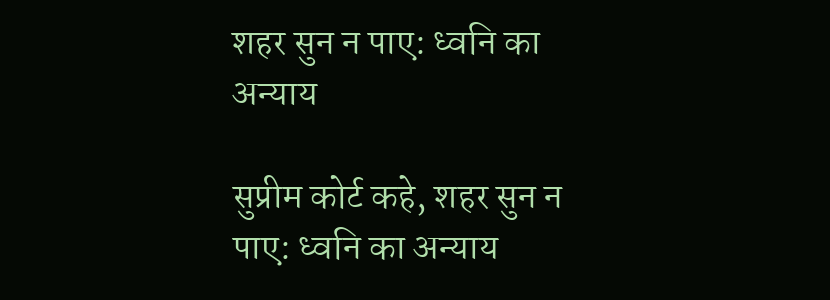शहर सुन न पाए: ध्वनि का अन्याय

सुप्रीम कोर्ट कहे, शहर सुन न पाए: ध्वनि का अन्याय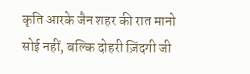कृति आरके जैन शहर की रात मानो सोई नहीं, बल्कि दोहरी ज़िंदगी जी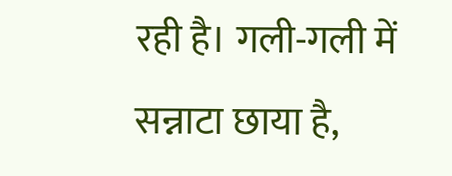रही है। गली-गली में सन्नाटा छाया है,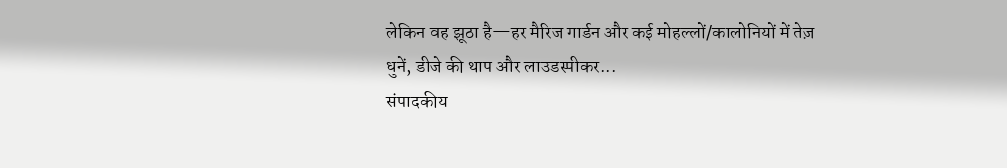लेकिन वह झूठा है—हर मैरिज गार्डन और कई मोहल्लों/कालोनियों में तेज़ धुनें, डीजे की थाप और लाउडस्पीकर...
संपादकीय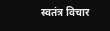स्वतंत्र विचार